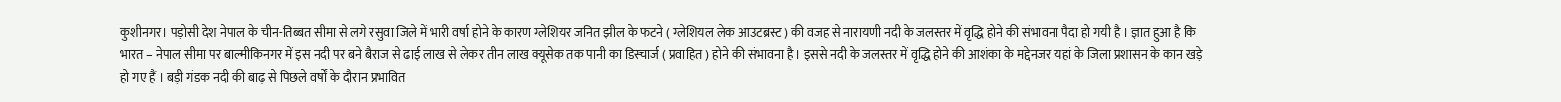कुशीनगर। पड़ोसी देश नेपाल के चीन-तिब्बत सीमा से लगे रसुवा जिले में भारी वर्षा होने के कारण ग्लेशियर जनित झील के फटने ( ग्लेशियल लेक आउटब्रस्ट ) की वजह से नारायणी नदी के जलस्तर में वृद्धि होने की संभावना पैदा हो गयी है । ज्ञात हुआ है कि भारत – नेपाल सीमा पर बाल्मीकिनगर में इस नदी पर बने बैराज से ढाई लाख से लेकर तीन लाख क्यूसेक तक पानी का डिस्चार्ज ( प्रवाहित ) होने की संभावना है। इससे नदी के जलस्तर में वृद्धि होने की आशंका के मद्देनजर यहां के जिला प्रशासन के कान खड़े हो गए हैं । बड़ी गंडक नदी की बाढ़ से पिछले वर्षों के दौरान प्रभावित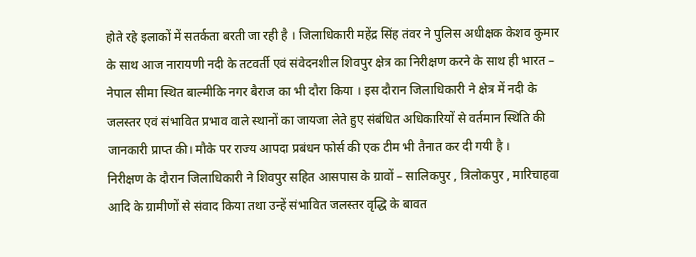होते रहे इलाकों में सतर्कता बरती जा रही है । जिलाधिकारी महेंद्र सिंह तंवर ने पुलिस अधीक्षक केशव कुमार के साथ आज नारायणी नदी के तटवर्ती एवं संवेदनशील शिवपुर क्षेत्र का निरीक्षण करने के साथ ही भारत – नेपाल सीमा स्थित बाल्मीकि नगर बैराज का भी दौरा किया । इस दौरान जिलाधिकारी ने क्षेत्र में नदी के जलस्तर एवं संभावित प्रभाव वाले स्थानों का जायजा लेते हुए संबंधित अधिकारियों से वर्तमान स्थिति की जानकारी प्राप्त की। मौके पर राज्य आपदा प्रबंधन फोर्स की एक टीम भी तैनात कर दी गयी है ।
निरीक्षण के दौरान जिलाधिकारी ने शिवपुर सहित आसपास के ग्रावों – सालिकपुर , त्रिलोकपुर , मारिचाहवा आदि के ग्रामीणों से संवाद किया तथा उन्हें संभावित जलस्तर वृद्धि के बावत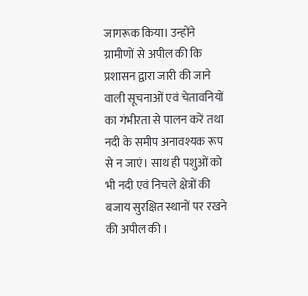जागरूक किया। उन्होंने ग्रामीणों से अपील की कि प्रशासन द्वारा जारी की जाने वाली सूचनाओं एवं चेतावनियों का गंभीरता से पालन करें तथा नदी के समीप अनावश्यक रूप से न जाएं। साथ ही पशुओं को भी नदी एवं निचले क्षेत्रों की बजाय सुरक्षित स्थानों पर रखने की अपील की ।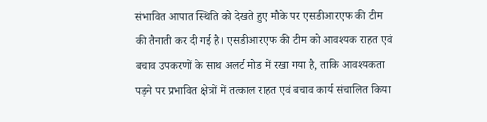संभावित आपात स्थिति को देखते हुए मौके पर एसडीआरएफ की टीम की तैनाती कर दी गई है। एसडीआरएफ की टीम को आवश्यक राहत एवं बचाव उपकरणों के साथ अलर्ट मोड में रखा गया है, ताकि आवश्यकता पड़ने पर प्रभावित क्षेत्रों में तत्काल राहत एवं बचाव कार्य संचालित किया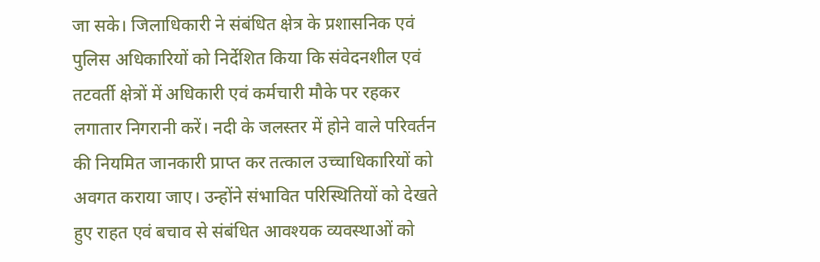जा सके। जिलाधिकारी ने संबंधित क्षेत्र के प्रशासनिक एवं पुलिस अधिकारियों को निर्देशित किया कि संवेदनशील एवं तटवर्ती क्षेत्रों में अधिकारी एवं कर्मचारी मौके पर रहकर लगातार निगरानी करें। नदी के जलस्तर में होने वाले परिवर्तन की नियमित जानकारी प्राप्त कर तत्काल उच्चाधिकारियों को अवगत कराया जाए। उन्होंने संभावित परिस्थितियों को देखते हुए राहत एवं बचाव से संबंधित आवश्यक व्यवस्थाओं को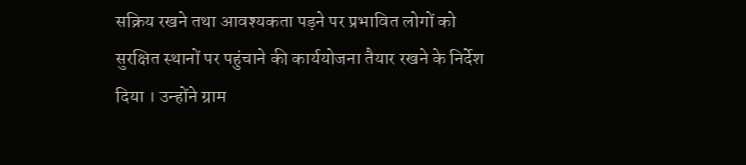सक्रिय रखने तथा आवश्यकता पड़ने पर प्रभावित लोगों को सुरक्षित स्थानों पर पहुंचाने की कार्ययोजना तैयार रखने के निर्देश दिया । उन्होंने ग्राम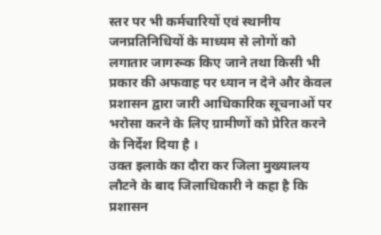स्तर पर भी कर्मचारियों एवं स्थानीय जनप्रतिनिधियों के माध्यम से लोगों को लगातार जागरूक किए जाने तथा किसी भी प्रकार की अफवाह पर ध्यान न देने और केवल प्रशासन द्वारा जारी आधिकारिक सूचनाओं पर भरोसा करने के लिए ग्रामीणों को प्रेरित करने के निर्देश दिया है ।
उक्त इलाके का दौरा कर जिला मुख्यालय लौटने के बाद जिलाधिकारी ने कहा है कि प्रशासन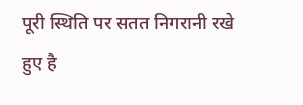पूरी स्थिति पर सतत निगरानी रखे हुए है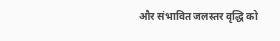और संभावित जलस्तर वृद्धि को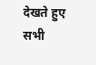देखते हुए सभी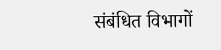संबंधित विभागों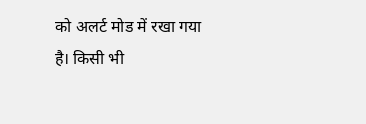को अलर्ट मोड में रखा गया है। किसी भी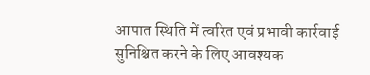आपात स्थिति में त्वरित एवं प्रभावी कार्रवाई सुनिश्चित करने के लिए आवश्यक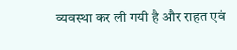व्यवस्था कर ली गयी है और राहत एवं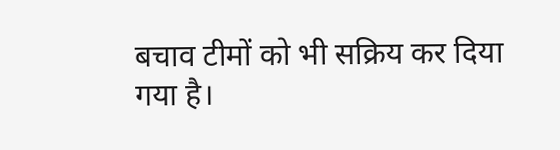बचाव टीमों को भी सक्रिय कर दिया गया है।